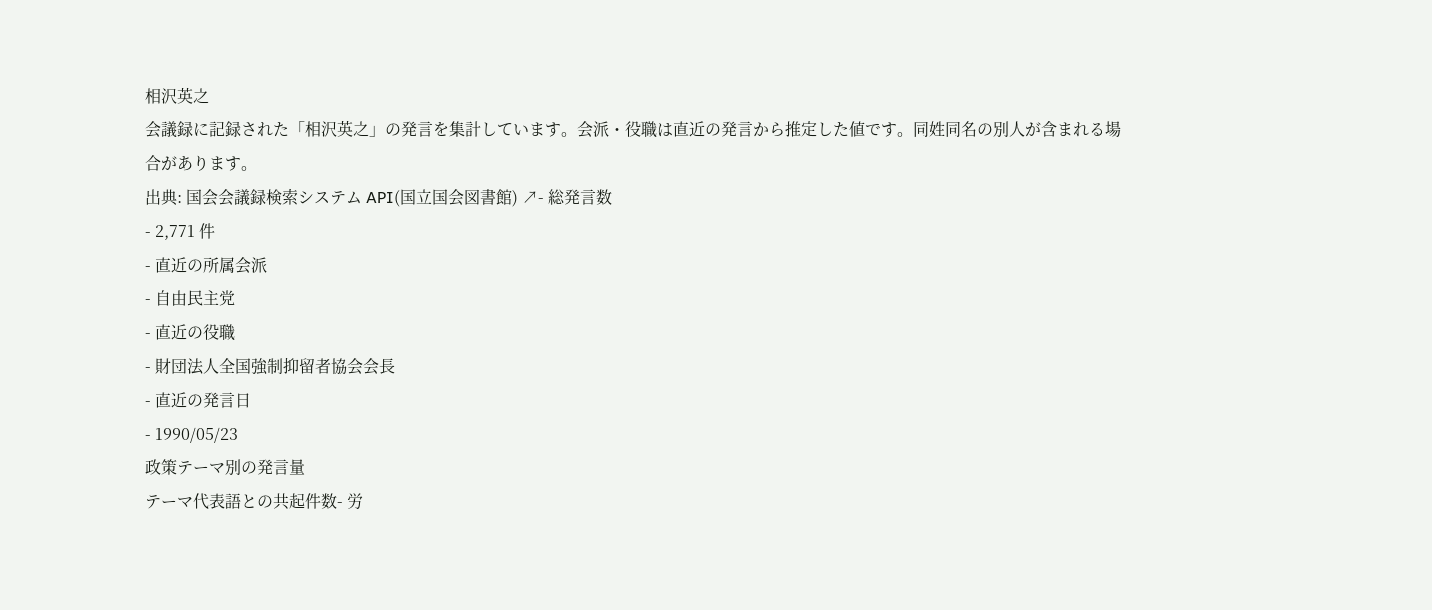相沢英之
会議録に記録された「相沢英之」の発言を集計しています。会派・役職は直近の発言から推定した値です。同姓同名の別人が含まれる場合があります。
出典: 国会会議録検索システム API(国立国会図書館) ↗- 総発言数
- 2,771 件
- 直近の所属会派
- 自由民主党
- 直近の役職
- 財団法人全国強制抑留者協会会長
- 直近の発言日
- 1990/05/23
政策テーマ別の発言量
テーマ代表語との共起件数- 労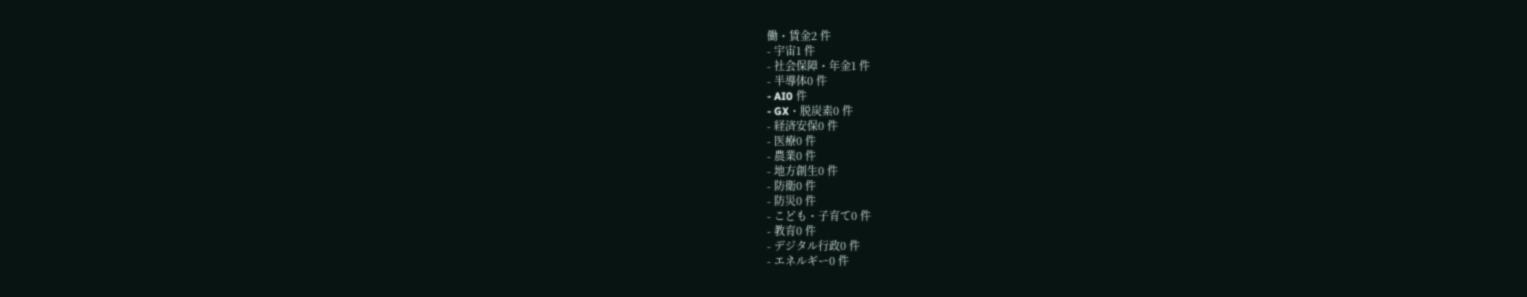働・賃金2 件
- 宇宙1 件
- 社会保障・年金1 件
- 半導体0 件
- AI0 件
- GX・脱炭素0 件
- 経済安保0 件
- 医療0 件
- 農業0 件
- 地方創生0 件
- 防衛0 件
- 防災0 件
- こども・子育て0 件
- 教育0 件
- デジタル行政0 件
- エネルギー0 件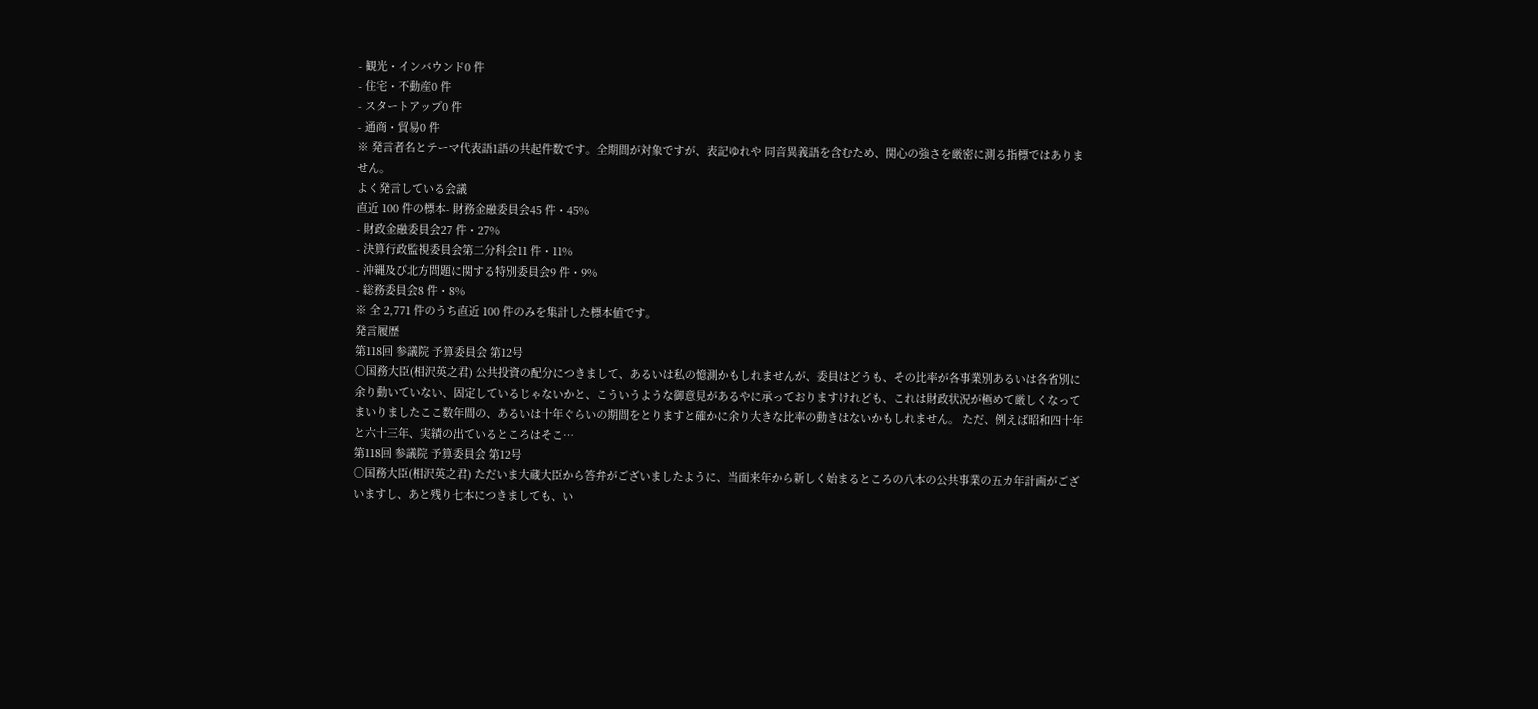- 観光・インバウンド0 件
- 住宅・不動産0 件
- スタートアップ0 件
- 通商・貿易0 件
※ 発言者名とテーマ代表語1語の共起件数です。全期間が対象ですが、表記ゆれや 同音異義語を含むため、関心の強さを厳密に測る指標ではありません。
よく発言している会議
直近 100 件の標本- 財務金融委員会45 件・45%
- 財政金融委員会27 件・27%
- 決算行政監視委員会第二分科会11 件・11%
- 沖縄及び北方問題に関する特別委員会9 件・9%
- 総務委員会8 件・8%
※ 全 2,771 件のうち直近 100 件のみを集計した標本値です。
発言履歴
第118回 参議院 予算委員会 第12号
○国務大臣(相沢英之君) 公共投資の配分につきまして、あるいは私の憶測かもしれませんが、委員はどうも、その比率が各事業別あるいは各省別に余り動いていない、固定しているじゃないかと、こういうような御意見があるやに承っておりますけれども、これは財政状況が極めて厳しくなってまいりましたここ数年間の、あるいは十年ぐらいの期間をとりますと確かに余り大きな比率の動きはないかもしれません。 ただ、例えば昭和四十年と六十三年、実績の出ているところはそこ…
第118回 参議院 予算委員会 第12号
○国務大臣(相沢英之君) ただいま大蔵大臣から答弁がございましたように、当面来年から新しく始まるところの八本の公共事業の五カ年計画がございますし、あと残り七本につきましても、い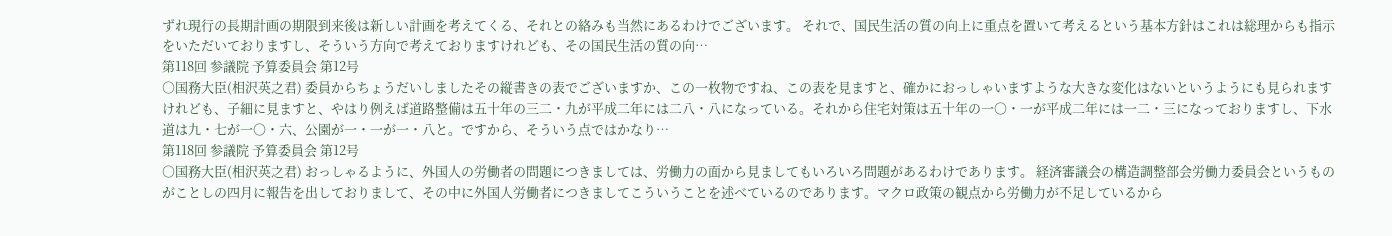ずれ現行の長期計画の期限到来後は新しい計画を考えてくる、それとの絡みも当然にあるわけでございます。 それで、国民生活の質の向上に重点を置いて考えるという基本方針はこれは総理からも指示をいただいておりますし、そういう方向で考えておりますけれども、その国民生活の質の向…
第118回 参議院 予算委員会 第12号
○国務大臣(相沢英之君) 委員からちょうだいしましたその縦書きの表でございますか、この一枚物ですね、この表を見ますと、確かにおっしゃいますような大きな変化はないというようにも見られますけれども、子細に見ますと、やはり例えば道路整備は五十年の三二・九が平成二年には二八・八になっている。それから住宅対策は五十年の一〇・一が平成二年には一二・三になっておりますし、下水道は九・七が一〇・六、公園が一・一が一・八と。ですから、そういう点ではかなり…
第118回 参議院 予算委員会 第12号
○国務大臣(相沢英之君) おっしゃるように、外国人の労働者の問題につきましては、労働力の面から見ましてもいろいろ問題があるわけであります。 経済審議会の構造調整部会労働力委員会というものがことしの四月に報告を出しておりまして、その中に外国人労働者につきましてこういうことを述べているのであります。マクロ政策の観点から労働力が不足しているから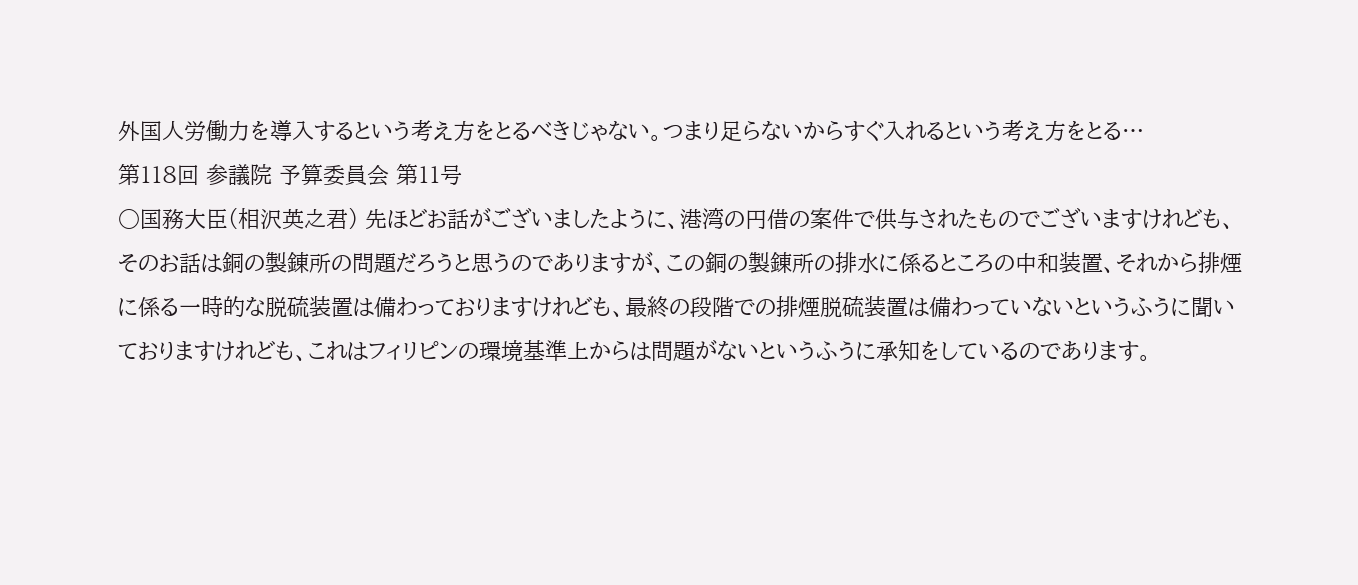外国人労働力を導入するという考え方をとるべきじゃない。つまり足らないからすぐ入れるという考え方をとる…
第118回 参議院 予算委員会 第11号
○国務大臣(相沢英之君) 先ほどお話がございましたように、港湾の円借の案件で供与されたものでございますけれども、そのお話は銅の製錬所の問題だろうと思うのでありますが、この銅の製錬所の排水に係るところの中和装置、それから排煙に係る一時的な脱硫装置は備わっておりますけれども、最終の段階での排煙脱硫装置は備わっていないというふうに聞いておりますけれども、これはフィリピンの環境基準上からは問題がないというふうに承知をしているのであります。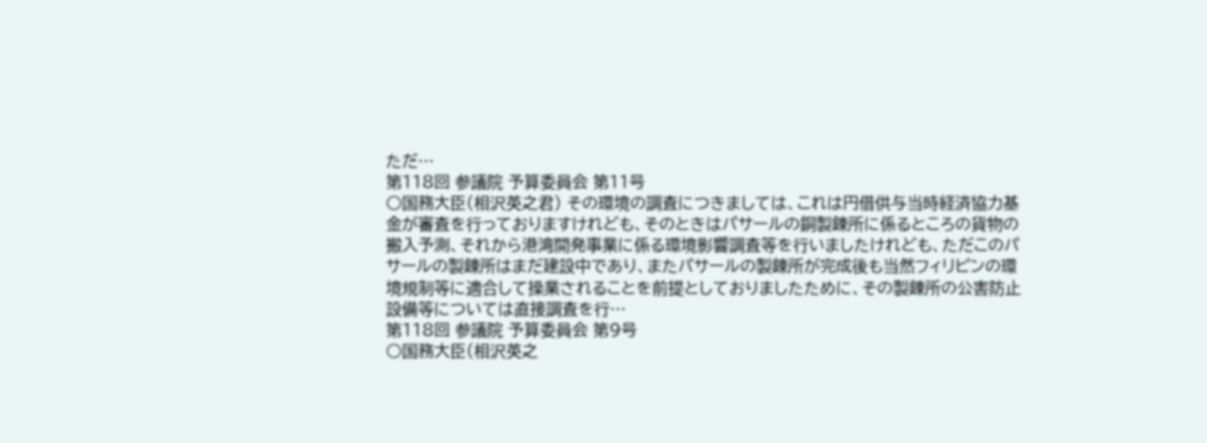ただ…
第118回 参議院 予算委員会 第11号
○国務大臣(相沢英之君) その環境の調査につきましては、これは円借供与当時経済協力基金が審査を行っておりますけれども、そのときはパサールの銅製錬所に係るところの貨物の搬入予測、それから港湾開発事業に係る環境影響調査等を行いましたけれども、ただこのパサールの製錬所はまだ建設中であり、またパサールの製錬所が完成後も当然フィリピンの環境規制等に適合して操業されることを前提としておりましたために、その製錬所の公害防止設備等については直接調査を行…
第118回 参議院 予算委員会 第9号
○国務大臣(相沢英之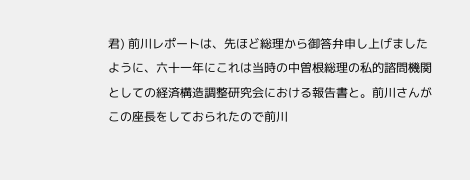君) 前川レポートは、先ほど総理から御答弁申し上げましたように、六十一年にこれは当時の中曽根総理の私的諮問機関としての経済構造調整研究会における報告書と。前川さんがこの座長をしておられたので前川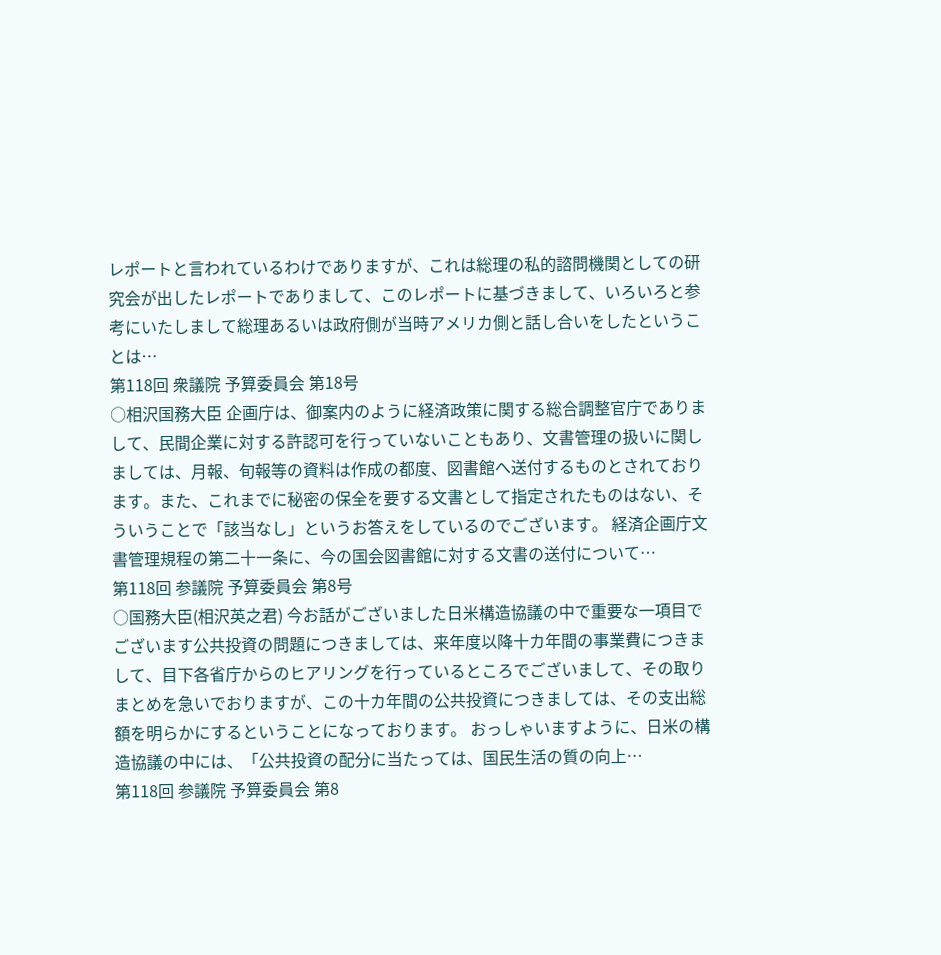レポートと言われているわけでありますが、これは総理の私的諮問機関としての研究会が出したレポートでありまして、このレポートに基づきまして、いろいろと参考にいたしまして総理あるいは政府側が当時アメリカ側と話し合いをしたということは…
第118回 衆議院 予算委員会 第18号
○相沢国務大臣 企画庁は、御案内のように経済政策に関する総合調整官庁でありまして、民間企業に対する許認可を行っていないこともあり、文書管理の扱いに関しましては、月報、旬報等の資料は作成の都度、図書館へ送付するものとされております。また、これまでに秘密の保全を要する文書として指定されたものはない、そういうことで「該当なし」というお答えをしているのでございます。 経済企画庁文書管理規程の第二十一条に、今の国会図書館に対する文書の送付について…
第118回 参議院 予算委員会 第8号
○国務大臣(相沢英之君) 今お話がございました日米構造協議の中で重要な一項目でございます公共投資の問題につきましては、来年度以降十カ年間の事業費につきまして、目下各省庁からのヒアリングを行っているところでございまして、その取りまとめを急いでおりますが、この十カ年間の公共投資につきましては、その支出総額を明らかにするということになっております。 おっしゃいますように、日米の構造協議の中には、「公共投資の配分に当たっては、国民生活の質の向上…
第118回 参議院 予算委員会 第8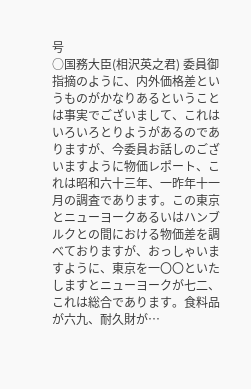号
○国務大臣(相沢英之君) 委員御指摘のように、内外価格差というものがかなりあるということは事実でございまして、これはいろいろとりようがあるのでありますが、今委員お話しのございますように物価レポート、これは昭和六十三年、一昨年十一月の調査であります。この東京とニューヨークあるいはハンブルクとの間における物価差を調べておりますが、おっしゃいますように、東京を一〇〇といたしますとニューヨークが七二、これは総合であります。食料品が六九、耐久財が…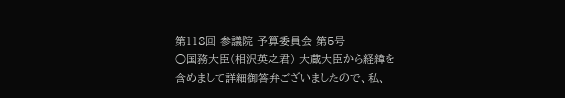第118回 参議院 予算委員会 第5号
○国務大臣(相沢英之君) 大蔵大臣から経緯を含めまして詳細御答弁ございましたので、私、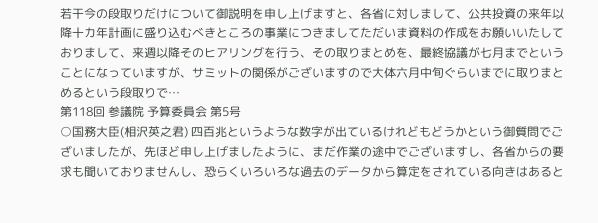若干今の段取りだけについて御説明を申し上げますと、各省に対しまして、公共投資の来年以降十カ年計画に盛り込むべきところの事業につきましてただいま資料の作成をお願いいたしておりまして、来週以降そのヒアリングを行う、その取りまとめを、最終協議が七月までということになっていますが、サミットの関係がございますので大体六月中旬ぐらいまでに取りまとめるという段取りで…
第118回 参議院 予算委員会 第5号
○国務大臣(相沢英之君) 四百兆というような数字が出ているけれどもどうかという御質問でございましたが、先ほど申し上げましたように、まだ作業の途中でございますし、各省からの要求も聞いておりませんし、恐らくいろいろな過去のデータから算定をされている向きはあると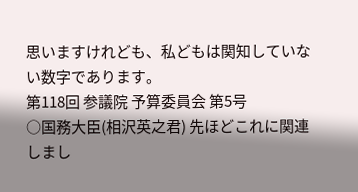思いますけれども、私どもは関知していない数字であります。
第118回 参議院 予算委員会 第5号
○国務大臣(相沢英之君) 先ほどこれに関連しまし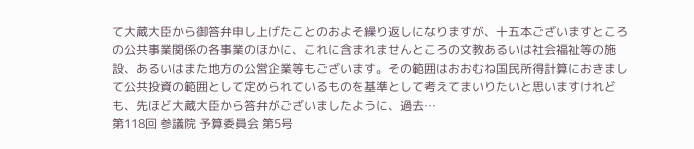て大蔵大臣から御答弁申し上げたことのおよそ繰り返しになりますが、十五本ございますところの公共事業関係の各事業のほかに、これに含まれませんところの文教あるいは社会福祉等の施設、あるいはまた地方の公営企業等もございます。その範囲はおおむね国民所得計算におきまして公共投資の範囲として定められているものを基準として考えてまいりたいと思いますけれども、先ほど大蔵大臣から答弁がございましたように、過去…
第118回 参議院 予算委員会 第5号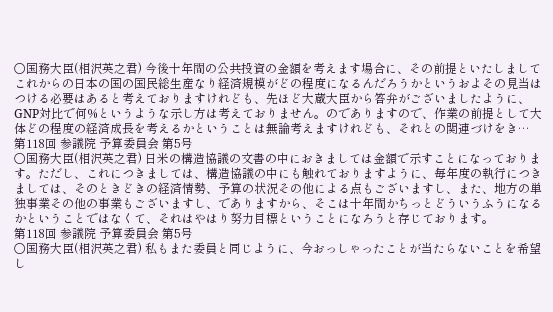○国務大臣(相沢英之君) 今後十年間の公共投資の金額を考えます場合に、その前提といたしましてこれからの日本の国の国民総生産なり経済規模がどの程度になるんだろうかというおよその見当はつける必要はあると考えておりますけれども、先ほど大蔵大臣から答弁がございましたように、GNP対比で何%というような示し方は考えておりません。のでありますので、作業の前提として大体どの程度の経済成長を考えるかということは無論考えますけれども、それとの関連づけをき…
第118回 参議院 予算委員会 第5号
○国務大臣(相沢英之君) 日米の構造協議の文書の中におきましては金額で示すことになっております。ただし、これにつきましては、構造協議の中にも触れておりますように、毎年度の執行につきましては、そのときどきの経済情勢、予算の状況その他による点もございますし、また、地方の単独事業その他の事業もございますし、でありますから、そこは十年間かちっとどういうふうになるかということではなくて、それはやはり努力目標ということになろうと存じております。
第118回 参議院 予算委員会 第5号
○国務大臣(相沢英之君) 私もまた委員と同じように、今おっしゃったことが当たらないことを希望し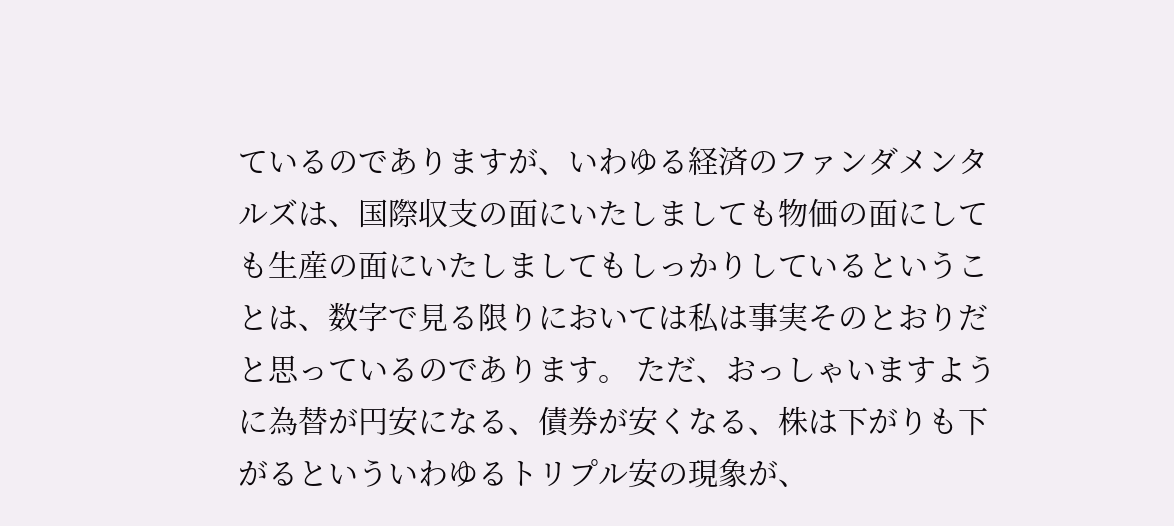ているのでありますが、いわゆる経済のファンダメンタルズは、国際収支の面にいたしましても物価の面にしても生産の面にいたしましてもしっかりしているということは、数字で見る限りにおいては私は事実そのとおりだと思っているのであります。 ただ、おっしゃいますように為替が円安になる、債券が安くなる、株は下がりも下がるといういわゆるトリプル安の現象が、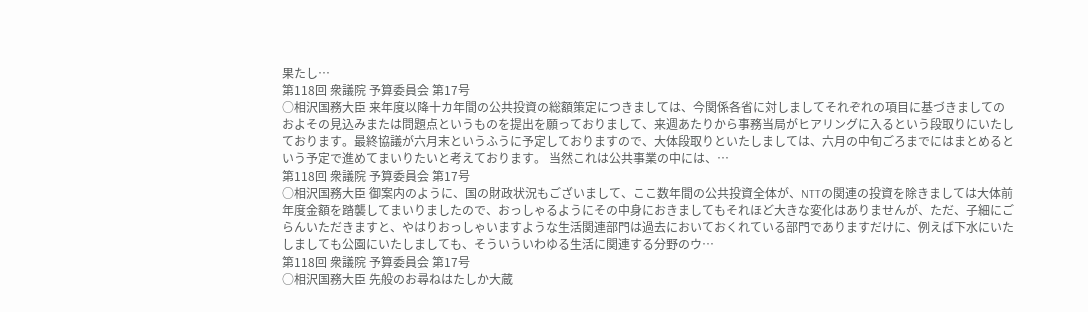果たし…
第118回 衆議院 予算委員会 第17号
○相沢国務大臣 来年度以降十カ年間の公共投資の総額策定につきましては、今関係各省に対しましてそれぞれの項目に基づきましてのおよその見込みまたは問題点というものを提出を願っておりまして、来週あたりから事務当局がヒアリングに入るという段取りにいたしております。最終協議が六月末というふうに予定しておりますので、大体段取りといたしましては、六月の中旬ごろまでにはまとめるという予定で進めてまいりたいと考えております。 当然これは公共事業の中には、…
第118回 衆議院 予算委員会 第17号
○相沢国務大臣 御案内のように、国の財政状況もございまして、ここ数年間の公共投資全体が、NTTの関連の投資を除きましては大体前年度金額を踏襲してまいりましたので、おっしゃるようにその中身におきましてもそれほど大きな変化はありませんが、ただ、子細にごらんいただきますと、やはりおっしゃいますような生活関連部門は過去においておくれている部門でありますだけに、例えば下水にいたしましても公園にいたしましても、そういういわゆる生活に関連する分野のウ…
第118回 衆議院 予算委員会 第17号
○相沢国務大臣 先般のお尋ねはたしか大蔵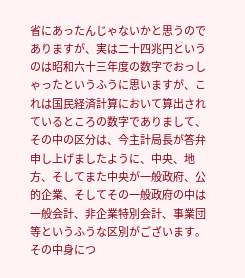省にあったんじゃないかと思うのでありますが、実は二十四兆円というのは昭和六十三年度の数字でおっしゃったというふうに思いますが、これは国民経済計算において算出されているところの数字でありまして、その中の区分は、今主計局長が答弁申し上げましたように、中央、地方、そしてまた中央が一般政府、公的企業、そしてその一般政府の中は一般会計、非企業特別会計、事業団等というふうな区別がございます。その中身につ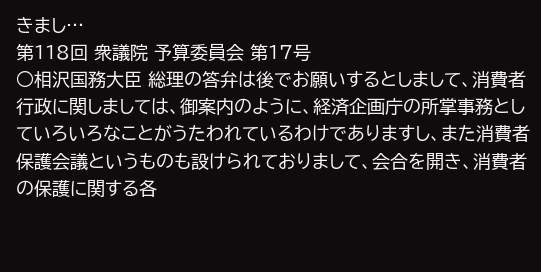きまし…
第118回 衆議院 予算委員会 第17号
○相沢国務大臣 総理の答弁は後でお願いするとしまして、消費者行政に関しましては、御案内のように、経済企画庁の所掌事務としていろいろなことがうたわれているわけでありますし、また消費者保護会議というものも設けられておりまして、会合を開き、消費者の保護に関する各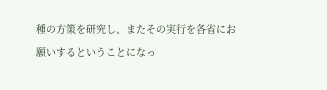種の方策を研究し、またその実行を各省にお願いするということになっ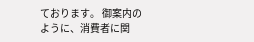ております。 御案内のように、消費者に関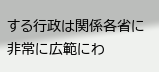する行政は関係各省に非常に広範にわ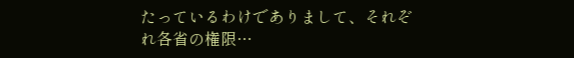たっているわけでありまして、それぞれ各省の権限…